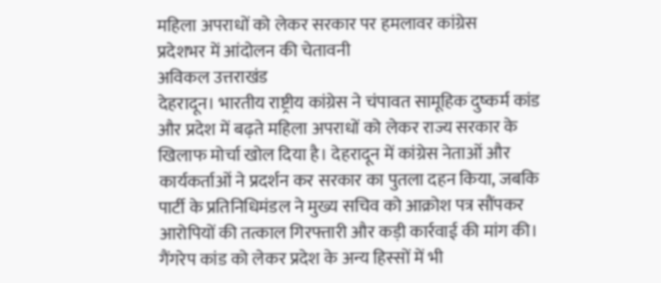महिला अपराधों को लेकर सरकार पर हमलावर कांग्रेस
प्रदेशभर में आंदोलन की चेतावनी
अविकल उत्तराखंड
देहरादून। भारतीय राष्ट्रीय कांग्रेस ने चंपावत सामूहिक दुष्कर्म कांड और प्रदेश में बढ़ते महिला अपराधों को लेकर राज्य सरकार के खिलाफ मोर्चा खोल दिया है। देहरादून में कांग्रेस नेताओं और कार्यकर्ताओं ने प्रदर्शन कर सरकार का पुतला दहन किया, जबकि पार्टी के प्रतिनिधिमंडल ने मुख्य सचिव को आक्रोश पत्र सौंपकर आरोपियों की तत्काल गिरफ्तारी और कड़ी कार्रवाई की मांग की। गैंगरेप कांड को लेकर प्रदेश के अन्य हिस्सों में भी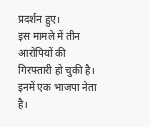प्रदर्शन हुए।
इस मामले में तीन आरोपियों की गिरफ्तारी हो चुकी है। इनमें एक भाजपा नेता है।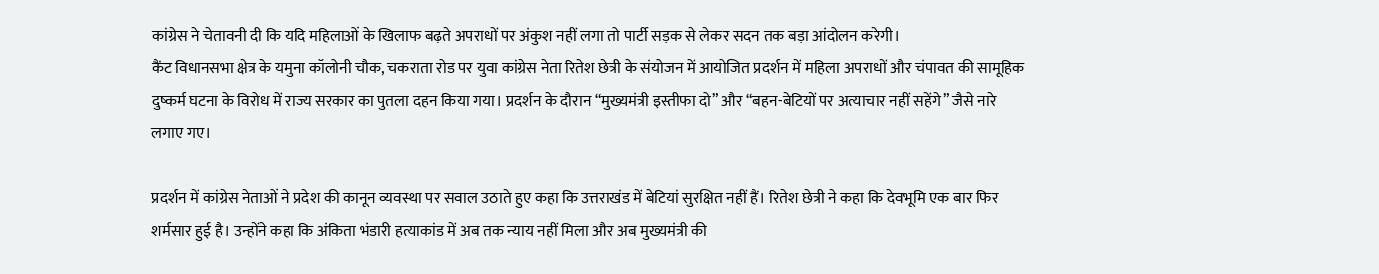कांग्रेस ने चेतावनी दी कि यदि महिलाओं के खिलाफ बढ़ते अपराधों पर अंकुश नहीं लगा तो पार्टी सड़क से लेकर सदन तक बड़ा आंदोलन करेगी।
कैंट विधानसभा क्षेत्र के यमुना कॉलोनी चौक, चकराता रोड पर युवा कांग्रेस नेता रितेश छेत्री के संयोजन में आयोजित प्रदर्शन में महिला अपराधों और चंपावत की सामूहिक दुष्कर्म घटना के विरोध में राज्य सरकार का पुतला दहन किया गया। प्रदर्शन के दौरान “मुख्यमंत्री इस्तीफा दो” और “बहन-बेटियों पर अत्याचार नहीं सहेंगे” जैसे नारे लगाए गए।

प्रदर्शन में कांग्रेस नेताओं ने प्रदेश की कानून व्यवस्था पर सवाल उठाते हुए कहा कि उत्तराखंड में बेटियां सुरक्षित नहीं हैं। रितेश छेत्री ने कहा कि देवभूमि एक बार फिर शर्मसार हुई है। उन्होंने कहा कि अंकिता भंडारी हत्याकांड में अब तक न्याय नहीं मिला और अब मुख्यमंत्री की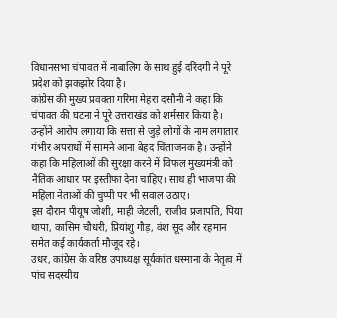विधानसभा चंपावत में नाबालिग के साथ हुई दरिंदगी ने पूरे प्रदेश को झकझोर दिया है।
कांग्रेस की मुख्य प्रवक्ता गरिमा मेहरा दसौनी ने कहा कि चंपावत की घटना ने पूरे उत्तराखंड को शर्मसार किया है। उन्होंने आरोप लगाया कि सत्ता से जुड़े लोगों के नाम लगातार गंभीर अपराधों में सामने आना बेहद चिंताजनक है। उन्होंने कहा कि महिलाओं की सुरक्षा करने में विफल मुख्यमंत्री को नैतिक आधार पर इस्तीफा देना चाहिए। साथ ही भाजपा की महिला नेताओं की चुप्पी पर भी सवाल उठाए।
इस दौरान पीयूष जोशी, माही जेटली, राजीव प्रजापति, पिया थापा, कासिम चौधरी, प्रियांशु गौड़, वंश सूद और रहमान समेत कई कार्यकर्ता मौजूद रहे।
उधर, कांग्रेस के वरिष्ठ उपाध्यक्ष सूर्यकांत धस्माना के नेतृत्व में पांच सदस्यीय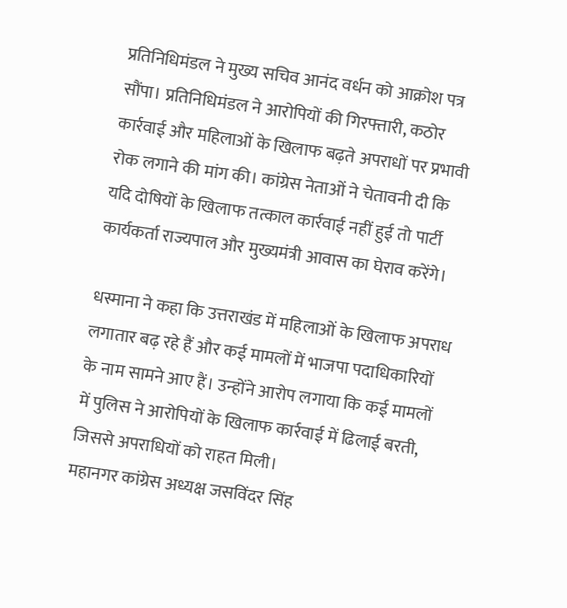प्रतिनिधिमंडल ने मुख्य सचिव आनंद वर्धन को आक्रोश पत्र सौंपा। प्रतिनिधिमंडल ने आरोपियों की गिरफ्तारी, कठोर कार्रवाई और महिलाओं के खिलाफ बढ़ते अपराधों पर प्रभावी रोक लगाने की मांग की। कांग्रेस नेताओं ने चेतावनी दी कि यदि दोषियों के खिलाफ तत्काल कार्रवाई नहीं हुई तो पार्टी कार्यकर्ता राज्यपाल और मुख्यमंत्री आवास का घेराव करेंगे।

धस्माना ने कहा कि उत्तराखंड में महिलाओं के खिलाफ अपराध लगातार बढ़ रहे हैं और कई मामलों में भाजपा पदाधिकारियों के नाम सामने आए हैं। उन्होंने आरोप लगाया कि कई मामलों में पुलिस ने आरोपियों के खिलाफ कार्रवाई में ढिलाई बरती, जिससे अपराधियों को राहत मिली।
महानगर कांग्रेस अध्यक्ष जसविंदर सिंह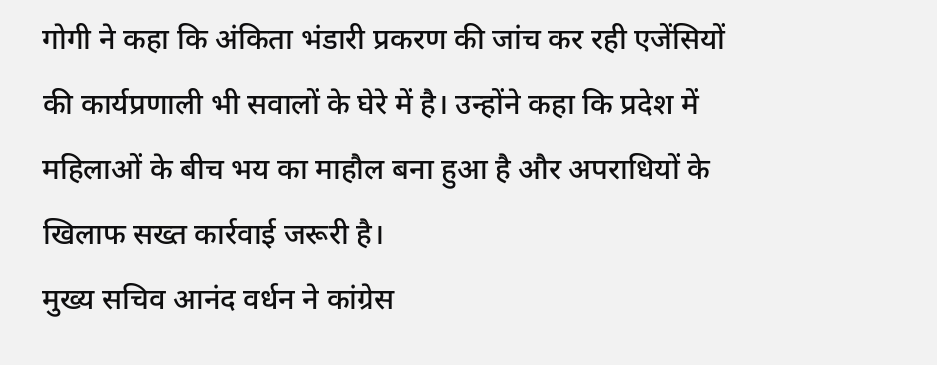गोगी ने कहा कि अंकिता भंडारी प्रकरण की जांच कर रही एजेंसियों की कार्यप्रणाली भी सवालों के घेरे में है। उन्होंने कहा कि प्रदेश में महिलाओं के बीच भय का माहौल बना हुआ है और अपराधियों के खिलाफ सख्त कार्रवाई जरूरी है।
मुख्य सचिव आनंद वर्धन ने कांग्रेस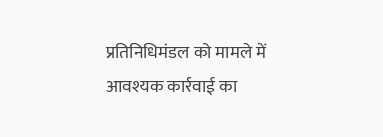प्रतिनिधिमंडल को मामले में आवश्यक कार्रवाई का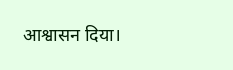आश्वासन दिया।